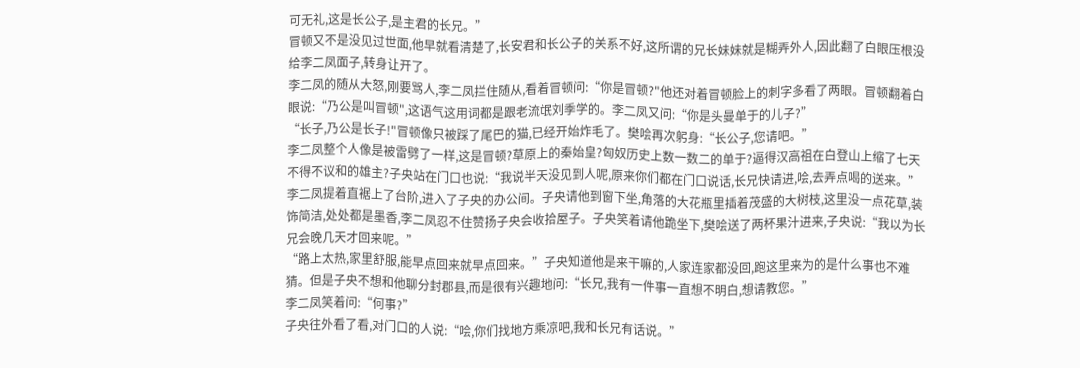可无礼,这是长公子,是主君的长兄。”
冒顿又不是没见过世面,他早就看清楚了,长安君和长公子的关系不好,这所谓的兄长妹妹就是糊弄外人,因此翻了白眼压根没给李二凤面子,转身让开了。
李二凤的随从大怒,刚要骂人,李二凤拦住随从,看着冒顿问:“你是冒顿?"他还对着冒顿脸上的刺字多看了两眼。冒顿翻着白眼说:“乃公是叫冒顿",这语气这用词都是跟老流氓刘季学的。李二凤又问:“你是头曼单于的儿子?”
“长子,乃公是长子!"冒顿像只被踩了尾巴的猫,已经开始炸毛了。樊哙再次躬身:“长公子,您请吧。”
李二凤整个人像是被雷劈了一样,这是冒顿?草原上的秦始皇?匈奴历史上数一数二的单于?逼得汉高祖在白登山上缩了七天不得不议和的雄主?子央站在门口也说:“我说半天没见到人呢,原来你们都在门口说话,长兄快请进,哙,去弄点喝的送来。”
李二凤提着直裾上了台阶,进入了子央的办公间。子央请他到窗下坐,角落的大花瓶里插着茂盛的大树枝,这里没一点花草,装饰简洁,处处都是墨香,李二凤忍不住赞扬子央会收拾屋子。子央笑着请他跪坐下,樊哙送了两杯果汁进来,子央说:“我以为长兄会晚几天才回来呢。”
“路上太热,家里舒服,能早点回来就早点回来。”子央知道他是来干嘛的,人家连家都没回,跑这里来为的是什么事也不难猜。但是子央不想和他聊分封郡县,而是很有兴趣地问:“长兄,我有一件事一直想不明白,想请教您。”
李二凤笑着问:“何事?”
子央往外看了看,对门口的人说:“哙,你们找地方乘凉吧,我和长兄有话说。”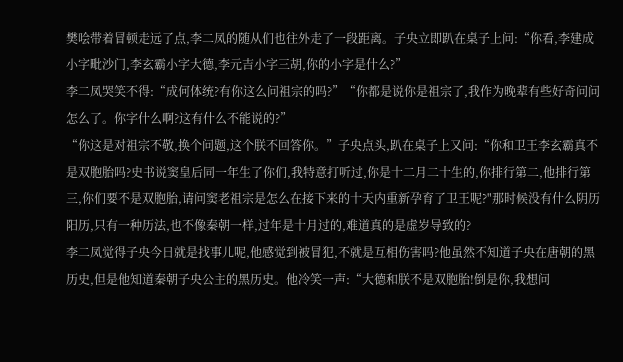樊哙带着冒顿走远了点,李二凤的随从们也往外走了一段距离。子央立即趴在桌子上问:“你看,李建成小字毗沙门,李玄霸小字大德,李元吉小字三胡,你的小字是什么?”
李二凤哭笑不得:“成何体统?有你这么问祖宗的吗?”“你都是说你是祖宗了,我作为晚辈有些好奇问问怎么了。你字什么啊?这有什么不能说的?”
“你这是对祖宗不敬,换个问题,这个朕不回答你。”子央点头,趴在桌子上又问:“你和卫王李玄霸真不是双胞胎吗?史书说窦皇后同一年生了你们,我特意打听过,你是十二月二十生的,你排行第二,他排行第三,你们要不是双胞胎,请问窦老祖宗是怎么在接下来的十天内重新孕育了卫王呢?"那时候没有什么阴历阳历,只有一种历法,也不像秦朝一样,过年是十月过的,难道真的是虚岁导致的?
李二凤觉得子央今日就是找事儿呢,他感觉到被冒犯,不就是互相伤害吗?他虽然不知道子央在唐朝的黑历史,但是他知道秦朝子央公主的黑历史。他冷笑一声:“大德和朕不是双胞胎!倒是你,我想问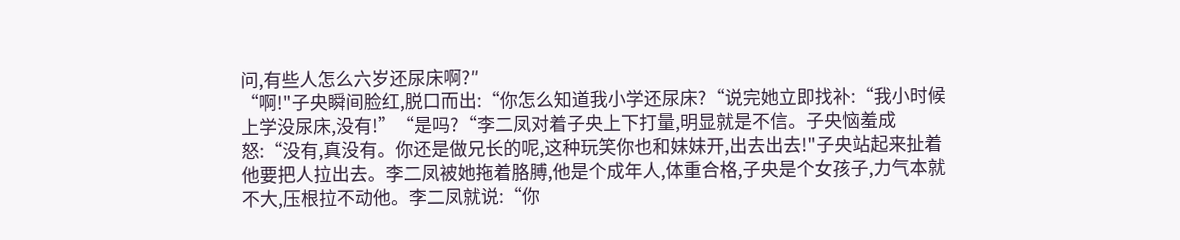问,有些人怎么六岁还尿床啊?″
“啊!"子央瞬间脸红,脱口而出:“你怎么知道我小学还尿床?“说完她立即找补:“我小时候上学没尿床,没有!”“是吗?“李二凤对着子央上下打量,明显就是不信。子央恼羞成怒:“没有,真没有。你还是做兄长的呢,这种玩笑你也和妹妹开,出去出去!"子央站起来扯着他要把人拉出去。李二凤被她拖着胳膊,他是个成年人,体重合格,子央是个女孩子,力气本就不大,压根拉不动他。李二凤就说:“你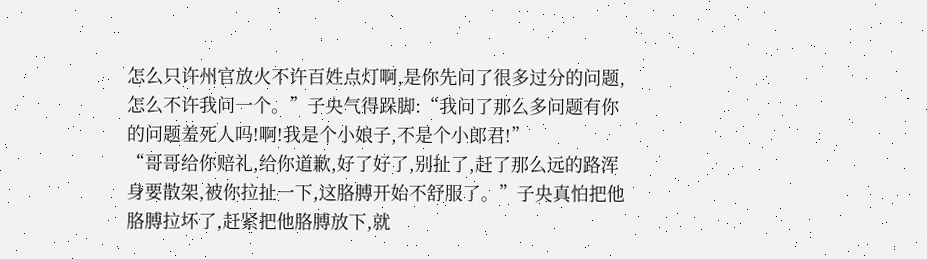怎么只许州官放火不许百姓点灯啊,是你先问了很多过分的问题,怎么不许我问一个。”子央气得跺脚:“我问了那么多问题有你的问题羞死人吗!啊!我是个小娘子,不是个小郎君!”
“哥哥给你赔礼,给你道歉,好了好了,别扯了,赶了那么远的路浑身要散架,被你拉扯一下,这胳膊开始不舒服了。”子央真怕把他胳膊拉坏了,赶紧把他胳膊放下,就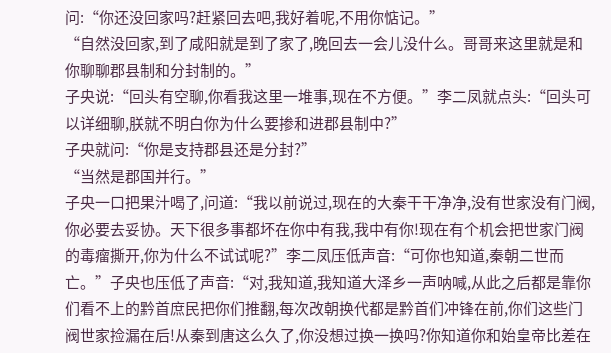问:“你还没回家吗?赶紧回去吧,我好着呢,不用你惦记。”
“自然没回家,到了咸阳就是到了家了,晚回去一会儿没什么。哥哥来这里就是和你聊聊郡县制和分封制的。”
子央说:“回头有空聊,你看我这里一堆事,现在不方便。”李二凤就点头:“回头可以详细聊,朕就不明白你为什么要掺和进郡县制中?”
子央就问:“你是支持郡县还是分封?”
“当然是郡国并行。”
子央一口把果汁喝了,问道:“我以前说过,现在的大秦干干净净,没有世家没有门阀,你必要去妥协。天下很多事都坏在你中有我,我中有你!现在有个机会把世家门阀的毒瘤撕开,你为什么不试试呢?”李二凤压低声音:“可你也知道,秦朝二世而亡。”子央也压低了声音:“对,我知道,我知道大泽乡一声呐喊,从此之后都是靠你们看不上的黔首庶民把你们推翻,每次改朝换代都是黔首们冲锋在前,你们这些门阀世家捡漏在后!从秦到唐这么久了,你没想过换一换吗?你知道你和始皇帝比差在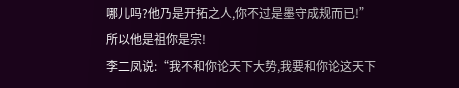哪儿吗?他乃是开拓之人,你不过是墨守成规而已!”所以他是祖你是宗!
李二凤说:“我不和你论天下大势,我要和你论这天下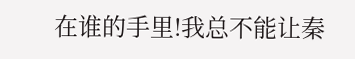在谁的手里!我总不能让秦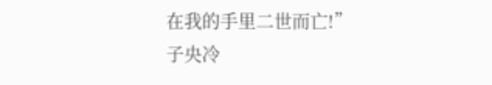在我的手里二世而亡!”
子央冷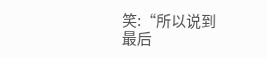笑:“所以说到最后